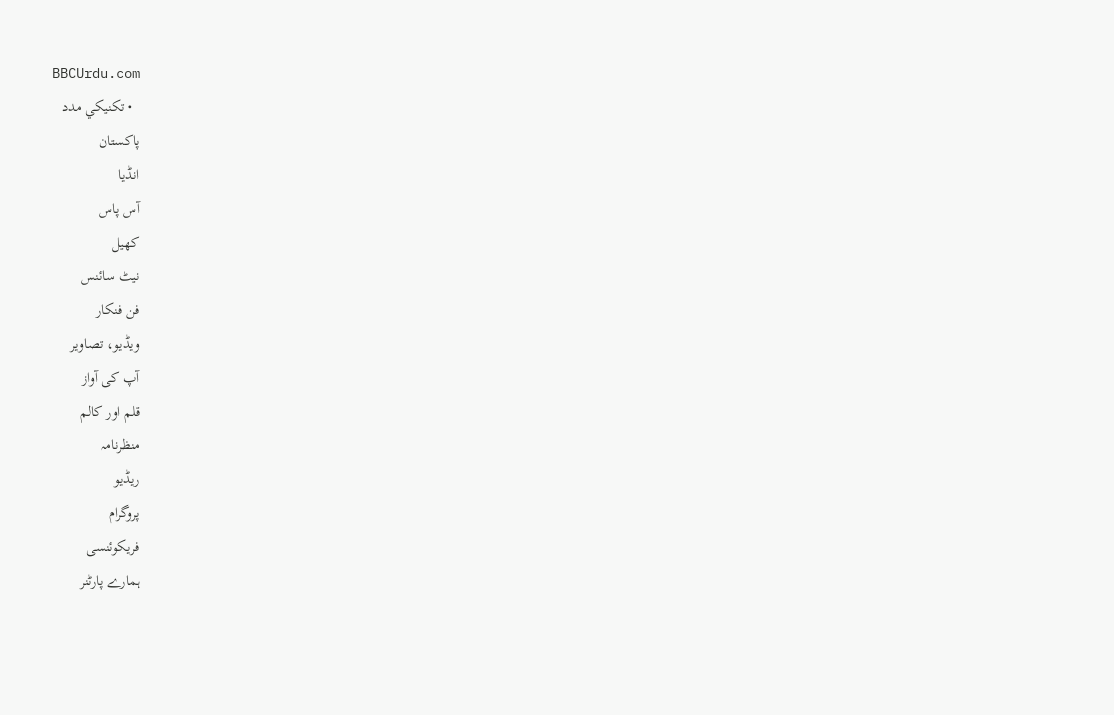BBCUrdu.com
  • تکنيکي مدد
پاکستان
انڈیا
آس پاس
کھیل
نیٹ سائنس
فن فنکار
ویڈیو، تصاویر
آپ کی آواز
قلم اور کالم
منظرنامہ
ریڈیو
پروگرام
فریکوئنسی
ہمارے پارٹنر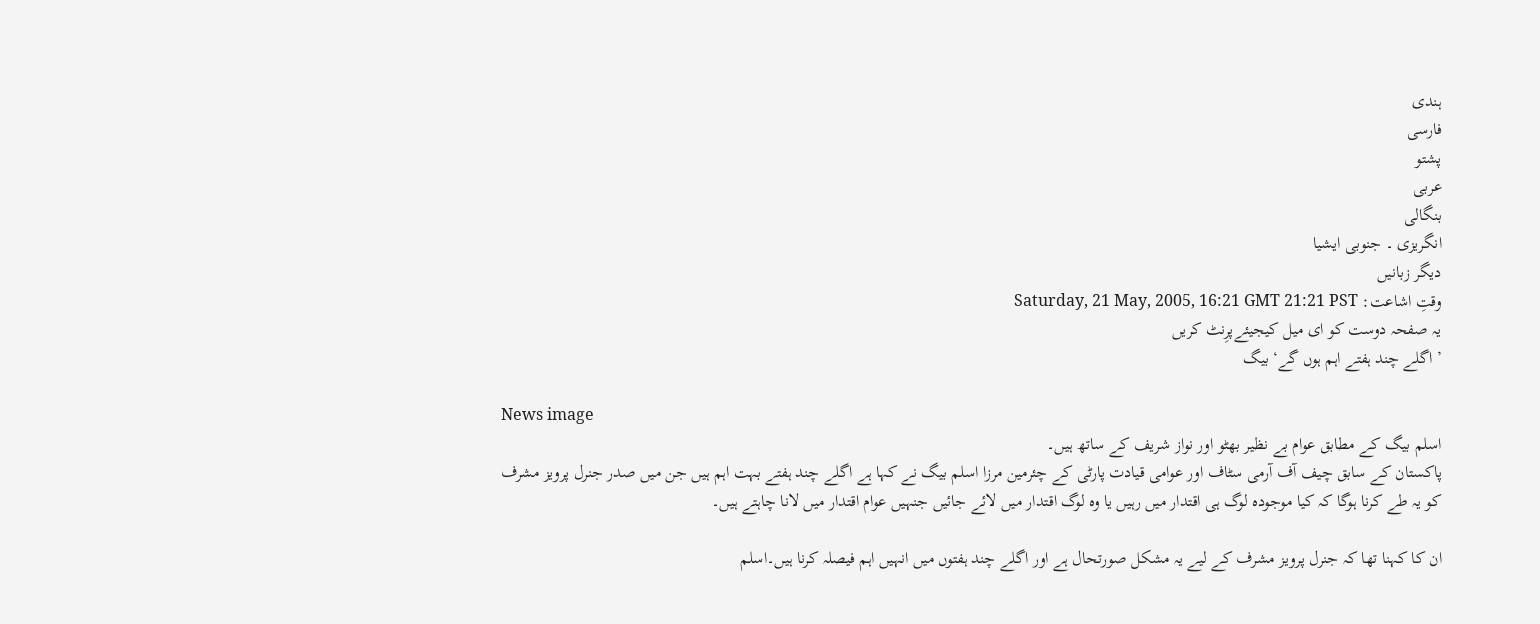ہندی
فارسی
پشتو
عربی
بنگالی
انگریزی ۔ جنوبی ایشیا
دیگر زبانیں
وقتِ اشاعت: Saturday, 21 May, 2005, 16:21 GMT 21:21 PST
یہ صفحہ دوست کو ای میل کیجیئےپرِنٹ کریں
’ اگلے چند ہفتے اہم ہوں گے‘ بیگ

News image
اسلم بیگ کے مطابق عوام بے نظیر بھٹو اور نواز شریف کے ساتھ ہیں۔
پاکستان کے سابق چیف آف آرمی سٹاف اور عوامی قیادت پارٹی کے چئرمین مرزا اسلم بیگ نے کہا ہے اگلے چند ہفتے بہت اہم ہیں جن میں صدر جنرل پرویز مشرف کو یہ طے کرنا ہوگا کہ کیا موجودہ لوگ ہی اقتدار میں رہیں یا وہ لوگ اقتدار میں لائے جائیں جنہیں عوام اقتدار میں لانا چاہتے ہیں۔

ان کا کہنا تھا کہ جنرل پرویز مشرف کے لیے یہ مشکل صورتحال ہے اور اگلے چند ہفتوں میں انہیں اہم فیصلہ کرنا ہیں۔اسلم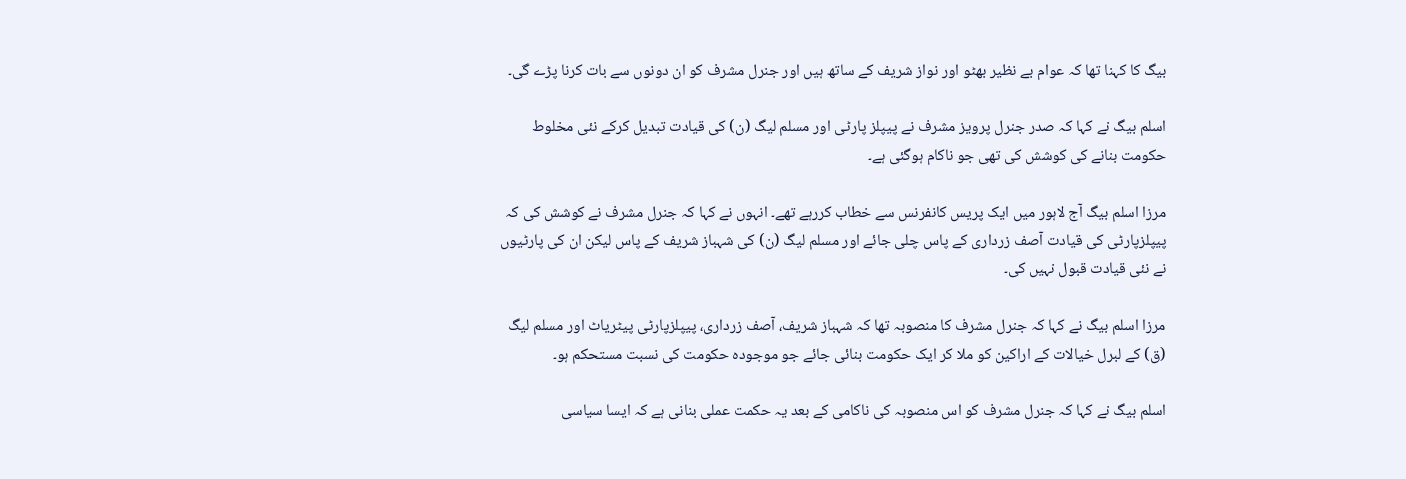بیگ کا کہنا تھا کہ عوام بے نظیر بھٹو اور نواز شریف کے ساتھ ہیں اور جنرل مشرف کو ان دونوں سے بات کرنا پڑے گی۔

اسلم بیگ نے کہا کہ صدر جنرل پرویز مشرف نے پیپلز پارٹی اور مسلم لیگ (ن) کی قیادت تبدیل کرکے نئی مخلوط حکومت بنانے کی کوشش کی تھی جو ناکام ہوگئی ہے۔

مرزا اسلم بیگ آج لاہور میں ایک پریس کانفرنس سے خطاب کررہے تھے۔ انہوں نے کہا کہ جنرل مشرف نے کوشش کی کہ پیپلزپارٹی کی قیادت آصف زرداری کے پاس چلی جائے اور مسلم لیگ (ن) کی شہباز شریف کے پاس لیکن ان کی پارٹیوں نے نئی قیادت قبول نہیں کی۔

مرزا اسلم بیگ نے کہا کہ جنرل مشرف کا منصوبہ تھا کہ شہباز شریف، آصف زرداری، پیپلزپارٹی پیٹریاٹ اور مسلم لیگ (ق) کے لبرل خیالات کے اراکین کو ملا کر ایک حکومت بنائی جائے جو موجودہ حکومت کی نسبت مستحکم ہو۔

اسلم بیگ نے کہا کہ جنرل مشرف کو اس منصوبہ کی ناکامی کے بعد یہ حکمت عملی بنانی ہے کہ ایسا سیاسی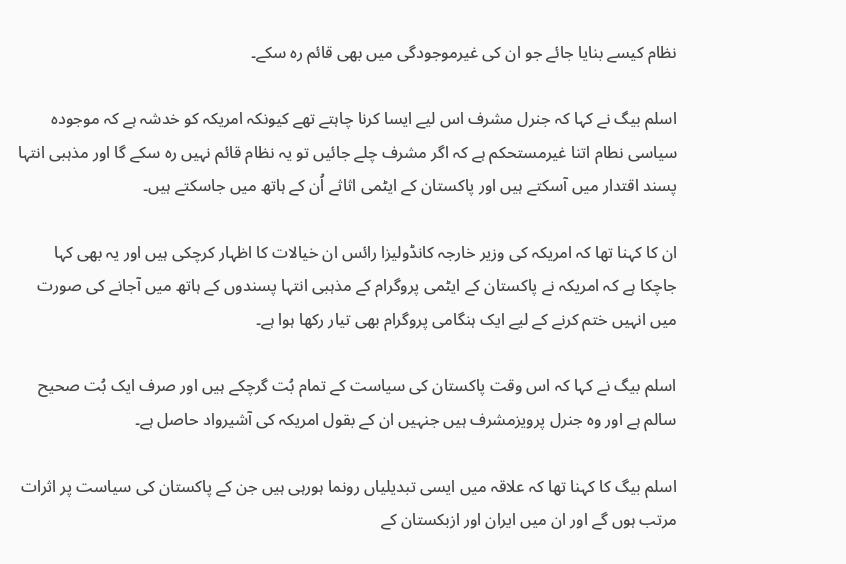نظام کیسے بنایا جائے جو ان کی غیرموجودگی میں بھی قائم رہ سکے۔

اسلم بیگ نے کہا کہ جنرل مشرف اس لیے ایسا کرنا چاہتے تھے کیونکہ امریکہ کو خدشہ ہے کہ موجودہ سیاسی نطام اتنا غیرمستحکم ہے کہ اگر مشرف چلے جائیں تو یہ نظام قائم نہیں رہ سکے گا اور مذہبی انتہا پسند اقتدار میں آسکتے ہیں اور پاکستان کے ایٹمی اثاثے اُن کے ہاتھ میں جاسکتے ہیں۔

ان کا کہنا تھا کہ امریکہ کی وزیر خارجہ کانڈولیزا رائس ان خیالات کا اظہار کرچکی ہیں اور یہ بھی کہا جاچکا ہے کہ امریکہ نے پاکستان کے ایٹمی پروگرام کے مذہبی انتہا پسندوں کے ہاتھ میں آجانے کی صورت میں انہیں ختم کرنے کے لیے ایک ہنگامی پروگرام بھی تیار رکھا ہوا ہے۔

اسلم بیگ نے کہا کہ اس وقت پاکستان کی سیاست کے تمام بُت گرچکے ہیں اور صرف ایک بُت صحیح سالم ہے اور وہ جنرل پرویزمشرف ہیں جنہیں ان کے بقول امریکہ کی آشیرواد حاصل ہے۔

اسلم بیگ کا کہنا تھا کہ علاقہ میں ایسی تبدیلیاں رونما ہورہی ہیں جن کے پاکستان کی سیاست پر اثرات مرتب ہوں گے اور ان میں ایران اور ازبکستان کے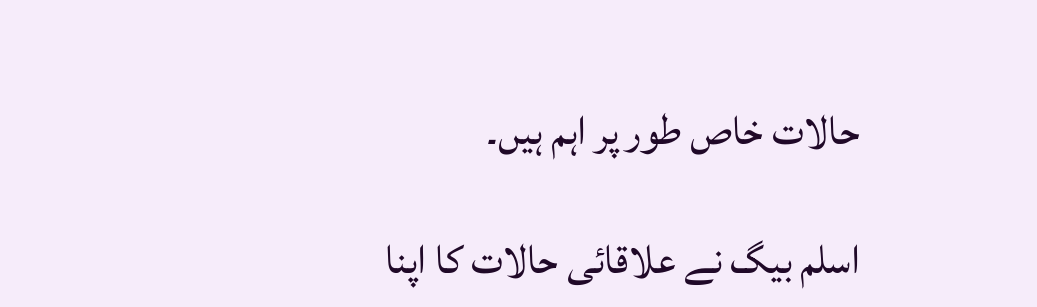حالات خاص طور پر اہم ہیں۔

اسلم بیگ نے علاقائی حالات کا اپنا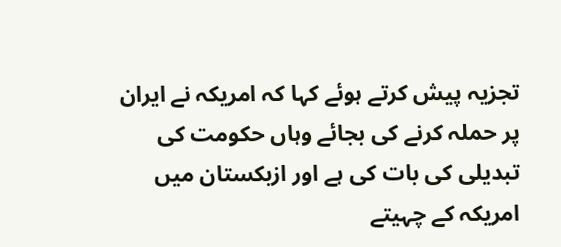تجزیہ پیش کرتے ہوئے کہا کہ امریکہ نے ایران پر حملہ کرنے کی بجائے وہاں حکومت کی تبدیلی کی بات کی ہے اور ازبکستان میں امریکہ کے چہیتے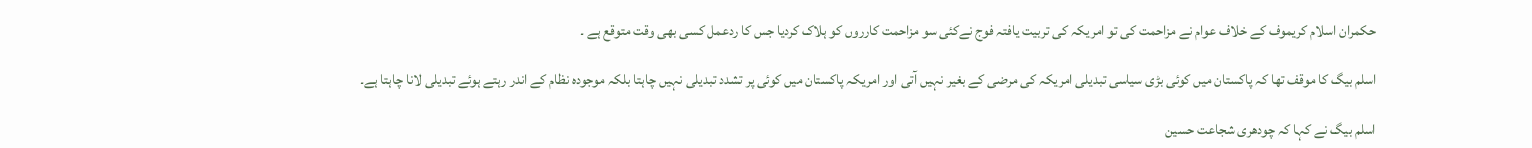حکمران اسلام کریموف کے خلاف عوام نے مزاحمت کی تو امریکہ کی تربیت یافتہ فوج نےکئی سو مزاحمت کارروں کو ہلاک کردیا جس کا ردعمل کسی بھی وقت متوقع ہے ۔

اسلم بیگ کا موقف تھا کہ پاکستان میں کوئی بڑی سیاسی تبدیلی امریکہ کی مرضی کے بغیر نہیں آتی اور امریکہ پاکستان میں کوئی پر تشدد تبدیلی نہیں چاہتا بلکہ موجودہ نظام کے اندر رہتے ہوئے تبدیلی لانا چاہتا ہے۔

اسلم بیگ نے کہا کہ چودھری شجاعت حسین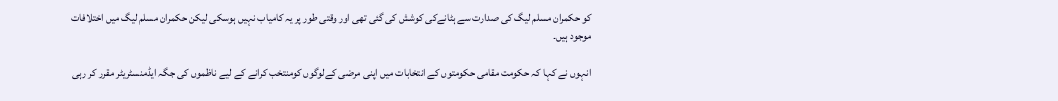کو حکمران مسلم لیگ کی صدارت سے ہٹانےکی کوشش کی گئی تھی اور وقتی طور پر یہ کامیاب نہیں ہوسکی لیکن حکمران مسلم لیگ میں اختلافات موجود ہیں۔

انہوں نے کہا کہ حکومت مقامی حکومتوں کے انتخابات میں اپنی مرضی کےلوگوں کومنتخب کرانے کے لیے ناظموں کی جگہ ایڈمنسٹریٹر مقرر کر رہی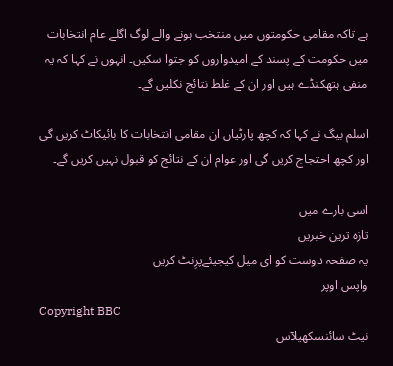ہے تاکہ مقامی حکومتوں میں منتخب ہونے والے لوگ اگلے عام انتخابات میں حکومت کے پسند کے امیدواروں کو جتوا سکیں۔ انہوں نے کہا کہ یہ منفی ہتھکنڈے ہیں اور ان کے غلط نتائج نکلیں گے۔

اسلم بیگ نے کہا کہ کچھ پارٹیاں ان مقامی انتخابات کا بائیکاٹ کریں گی اور کچھ احتجاج کریں گی اور عوام ان کے نتائج کو قبول نہیں کریں گے۔

اسی بارے میں
تازہ ترین خبریں
یہ صفحہ دوست کو ای میل کیجیئےپرِنٹ کریں
واپس اوپر
Copyright BBC
نیٹ سائنسکھیلآس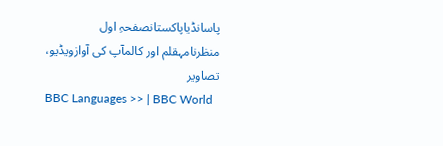پاسانڈیاپاکستانصفحہِ اول
منظرنامہقلم اور کالمآپ کی آوازویڈیو، تصاویر
BBC Languages >> | BBC World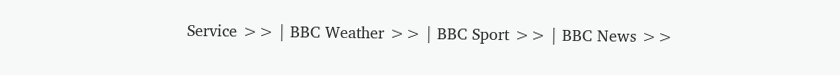Service >> | BBC Weather >> | BBC Sport >> | BBC News >>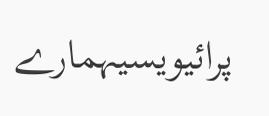پرائیویسیہمارے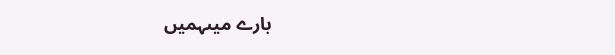بارے میںہمیں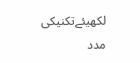لکھیئےتکنیکی مدد